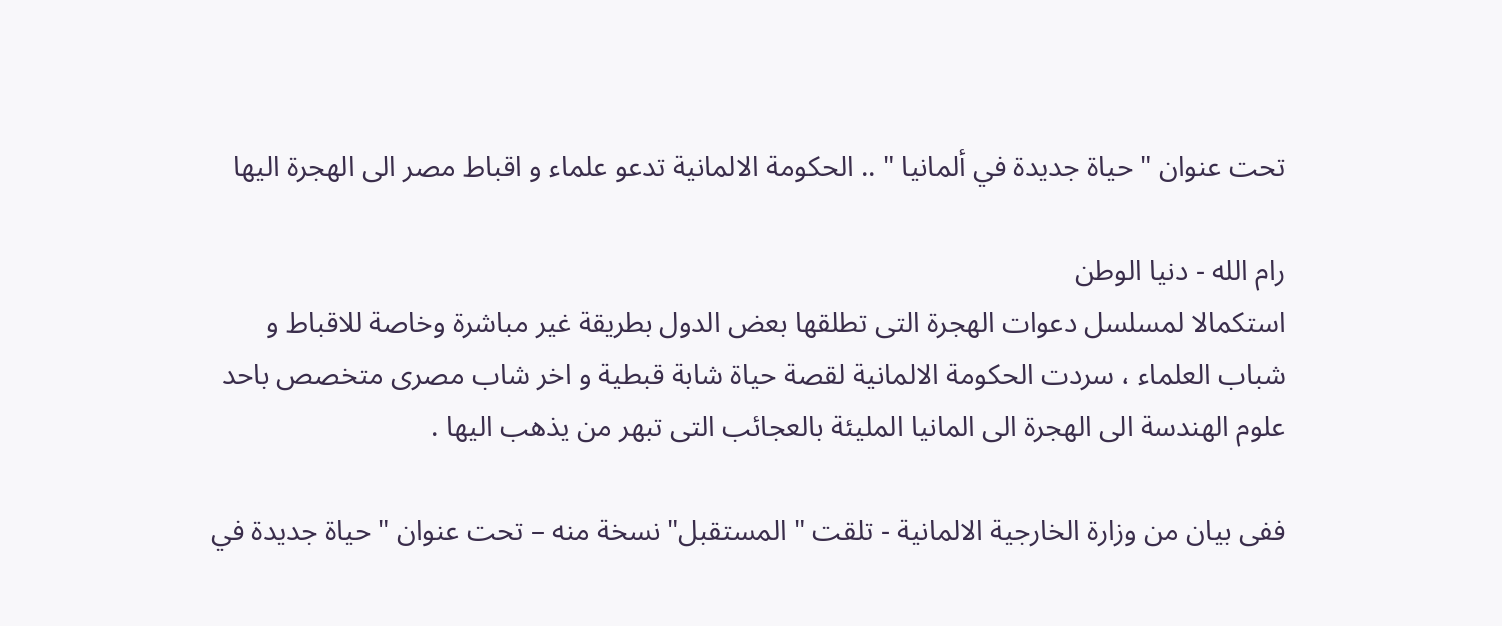تحت عنوان " حياة جديدة في ألمانيا " .. الحكومة الالمانية تدعو علماء و اقباط مصر الى الهجرة اليها

رام الله - دنيا الوطن
استكمالا لمسلسل دعوات الهجرة التى تطلقها بعض الدول بطريقة غير مباشرة وخاصة للاقباط و شباب العلماء ، سردت الحكومة الالمانية لقصة حياة شابة قبطية و اخر شاب مصرى متخصص باحد علوم الهندسة الى الهجرة الى المانيا المليئة بالعجائب التى تبهر من يذهب اليها .

ففى بيان من وزارة الخارجية الالمانية - تلقت " المستقبل" نسخة منه – تحت عنوان " حياة جديدة في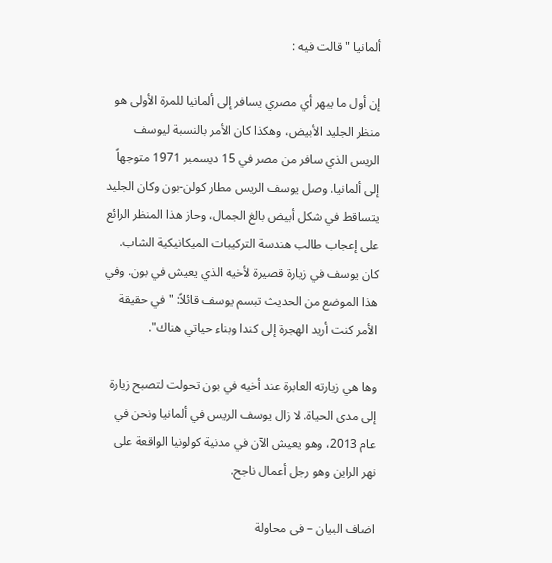ألمانيا " قالت فيه :

إن أول ما يبهر أي مصري يسافر إلى ألمانيا للمرة الأولى هو منظر الجليد الأبيض، وهكذا كان الأمر بالنسبة ليوسف الريس الذي سافر من مصر في 15 ديسمبر 1971 متوجهاً إلى ألمانيا. وصل يوسف الريس مطار كولن-بون وكان الجليد يتساقط في شكل أبيض بالغ الجمال، وحاز هذا المنظر الرائع على إعجاب طالب هندسة التركيبات الميكانيكية الشاب. كان يوسف في زيارة قصيرة لأخيه الذي يعيش في بون. وفي هذا الموضع من الحديث تبسم يوسف قائلاً: "في حقيقة الأمر كنت أريد الهجرة إلى كندا وبناء حياتي هناك".

وها هي زيارته العابرة عند أخيه في بون تحولت لتصبح زيارة إلى مدى الحياة. لا زال يوسف الريس في ألمانيا ونحن في عام 2013، وهو يعيش الآن في مدنية كولونيا الواقعة على نهر الراين وهو رجل أعمال ناجح.

اضاف البيان – فى محاولة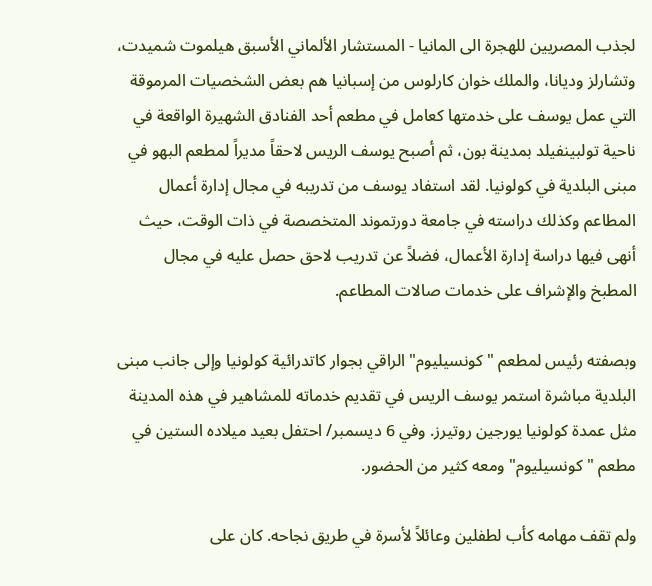لجذب المصريين للهجرة الى المانيا - المستشار الألماني الأسبق هيلموت شميدت، وتشارلز وديانا، والملك خوان كارلوس من إسبانيا هم بعض الشخصيات المرموقة التي عمل يوسف على خدمتها كعامل في مطعم أحد الفنادق الشهيرة الواقعة في ناحية تولبينفيلد بمدينة بون، ثم أصبح يوسف الريس لاحقاً مديراً لمطعم البهو في مبنى البلدية في كولونيا. لقد استفاد يوسف من تدريبه في مجال إدارة أعمال المطاعم وكذلك دراسته في جامعة دورتموند المتخصصة في ذات الوقت، حيث أنهى فيها دراسة إدارة الأعمال، فضلاً عن تدريب لاحق حصل عليه في مجال المطبخ والإشراف على خدمات صالات المطاعم.

وبصفته رئيس لمطعم "كونسيليوم" الراقي بجوار كاتدرائية كولونيا وإلى جانب مبنى البلدية مباشرة استمر يوسف الريس في تقديم خدماته للمشاهير في هذه المدينة مثل عمدة كولونيا يورجين روتيرز. وفي 6 ديسمبر/ احتفل بعيد ميلاده الستين في مطعم "كونسيليوم" ومعه كثير من الحضور.

ولم تقف مهامه كأب لطفلين وعائلاً لأسرة في طريق نجاحه. كان على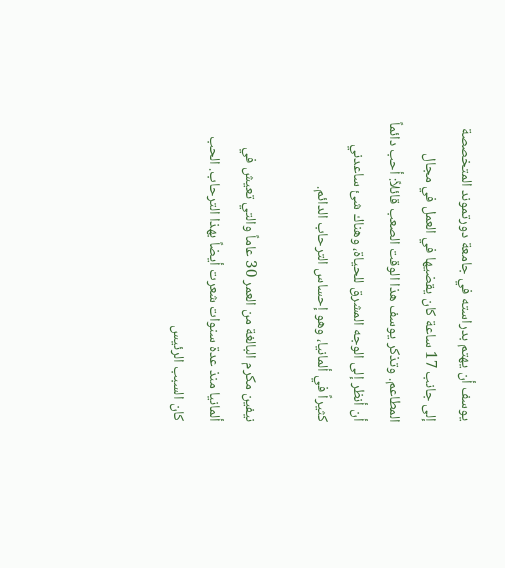يوسف أن يهتم بدراسته في جامعة دورتموند المتخصصة إلى جانب 17 ساعة كان يقضيها في العمل في مجال المطاعم. وتذكر يوسف هذا الوقت الصعب قائلاً: أحب دائماً أن أنظر إلى الوجه المشرق للحياة، وهناك شئ ساعدني كثيراً في ألمانيا، وهو إحساس الترحاب الدائم.

نيفين مكرم البالغة من العمر 30 عاماً والتي تعيش في ألمانيا منذ عدة سنوات شعرت أيضاً بهذا الترحاب. الحب كان السبب الرئيس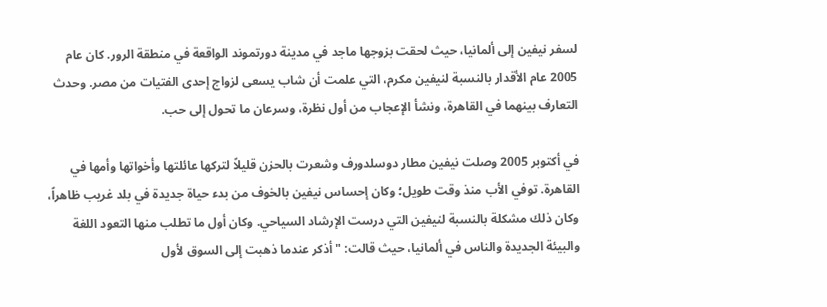لسفر نيفين إلى ألمانيا، حيث لحقت بزوجها ماجد في مدينة دورتموند الواقعة في منطقة الرور. كان عام 2005 عام الأقدار بالنسبة لنيفين مكرم، التي علمت أن شاب يسعى لزواج إحدى الفتيات من مصر. وحدث التعارف بينهما في القاهرة، ونشأ الإعجاب من أول نظرة، وسرعان ما تحول إلى حب.

في أكتوبر 2005 وصلت نيفين مطار دوسلدورف وشعرت بالحزن قليلاً لتركها عائلتها وأخواتها وأمها في القاهرة. توفي الأب منذ وقت طويل؛ وكان إحساس نيفين بالخوف من بدء حياة جديدة في بلد غريب ظاهراً، وكان ذلك مشكلة بالنسبة لنيفين التي درست الإرشاد السياحي. وكان أول ما تطلب منها التعود اللغة والبيئة الجديدة والناس في ألمانيا، حيث قالت: "أذكر عندما ذهبت إلى السوق لأول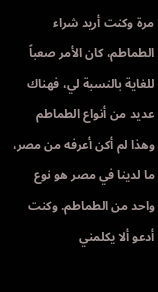مرة وكنت أريد شراء الطماطم، كان الأمر صعباً للغاية بالنسبة لي، فهناك عديد من أنواع الطماطم وهذا لم أكن أعرفه من مصر، ما لدينا في مصر هو نوع واحد من الطماطم. وكنت أدعو ألا يكلمني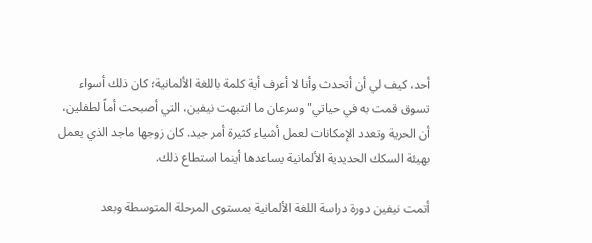أحد، كيف لي أن أتحدث وأنا لا أعرف أية كلمة باللغة الألمانية؛ كان ذلك أسواء تسوق قمت به في حياتي" وسرعان ما انتبهت نيفين، التي أصبحت أماً لطفلين، أن الحرية وتعدد الإمكانات لعمل أشياء كثيرة أمر جيد. كان زوجها ماجد الذي يعمل بهيئة السكك الحديدية الألمانية يساعدها أينما استطاع ذلك.

أتمت نيفين دورة دراسة اللغة الألمانية بمستوى المرحلة المتوسطة وبعد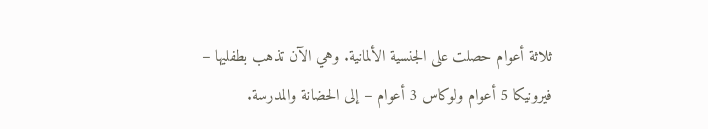ثلاثة أعوام حصلت على الجنسية الألمانية. وهي الآن تذهب بطفليها – فيرونيكا 5 أعوام ولوكاس 3 أعوام – إلى الحضانة والمدرسة.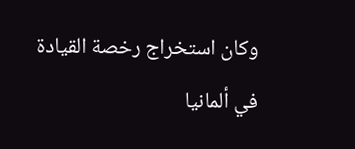وكان استخراج رخصة القيادة في ألمانيا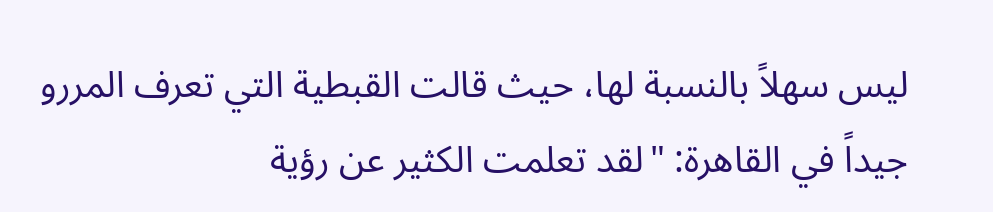ليس سهلاً بالنسبة لها، حيث قالت القبطية التي تعرف المررو جيداً في القاهرة: "لقد تعلمت الكثير عن رؤية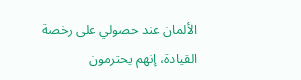الألمان عند حصولي على رخصة القيادة، إنهم يحترمون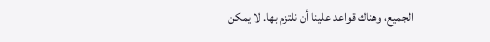الجميع، وهناك قواعد علينا أن نلتزم بها. لا يمكن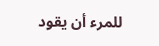للمرء أن يقود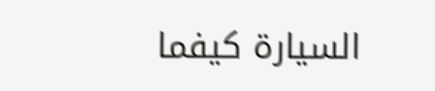السيارة كيفما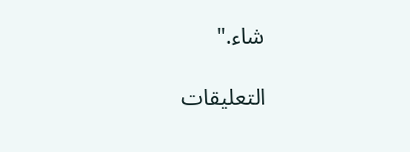شاء."

التعليقات